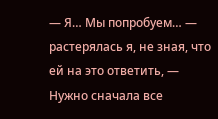— Я… Мы попробуем… — растерялась я, не зная, что ей на это ответить, — Нужно сначала все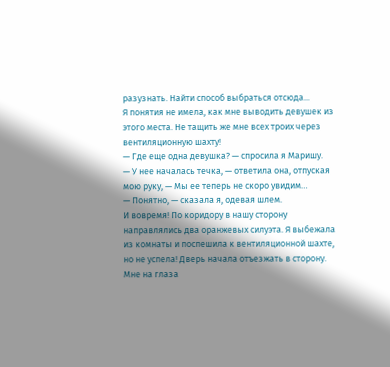разузнать. Найти способ выбраться отсюда...
Я понятия не имела, как мне выводить девушек из этого места. Не тащить же мне всех троих через вентиляционную шахту!
— Где еще одна девушка? — спросила я Маришу.
— У нее началась течка, — ответила она, отпуская мою руку, — Мы ее теперь не скоро увидим…
— Понятно, — сказала я, одевая шлем.
И вовремя! По коридору в нашу сторону направлялись два оранжевых силуэта. Я выбежала из комнаты и поспешила к вентиляционной шахте, но не успела! Дверь начала отъезжать в сторону. Мне на глаза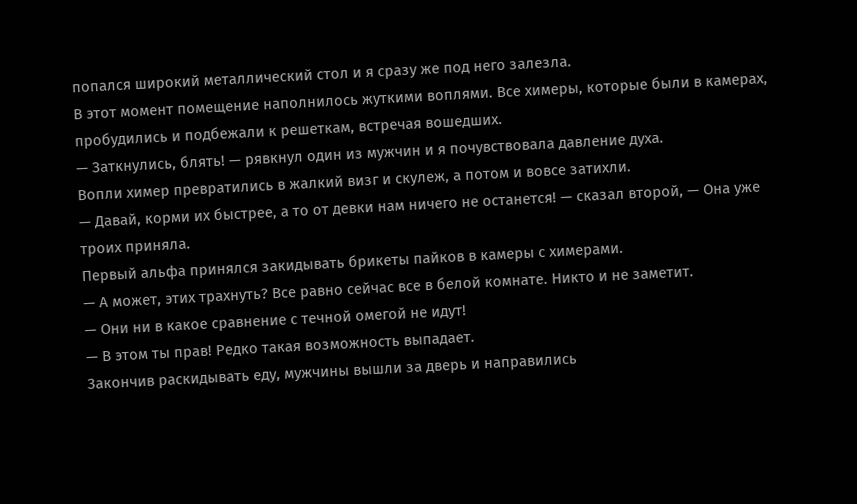попался широкий металлический стол и я сразу же под него залезла.
В этот момент помещение наполнилось жуткими воплями. Все химеры, которые были в камерах, пробудились и подбежали к решеткам, встречая вошедших.
— Заткнулись, блять! — рявкнул один из мужчин и я почувствовала давление духа.
Вопли химер превратились в жалкий визг и скулеж, а потом и вовсе затихли.
— Давай, корми их быстрее, а то от девки нам ничего не останется! — сказал второй, — Она уже троих приняла.
Первый альфа принялся закидывать брикеты пайков в камеры с химерами.
— А может, этих трахнуть? Все равно сейчас все в белой комнате. Никто и не заметит.
— Они ни в какое сравнение с течной омегой не идут!
— В этом ты прав! Редко такая возможность выпадает.
Закончив раскидывать еду, мужчины вышли за дверь и направились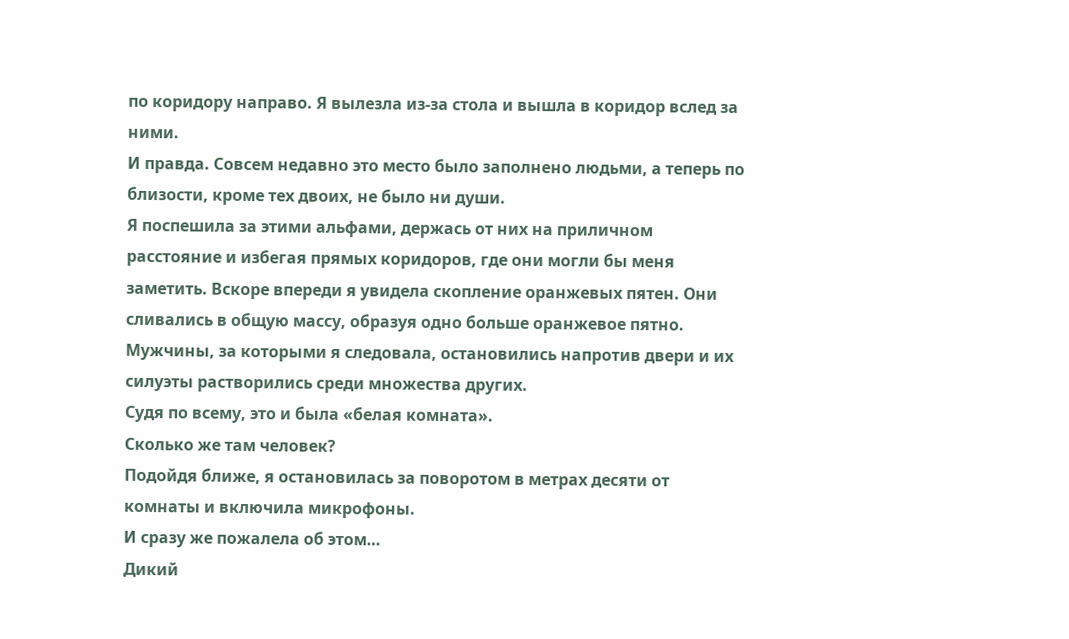по коридору направо. Я вылезла из-за стола и вышла в коридор вслед за ними.
И правда. Совсем недавно это место было заполнено людьми, а теперь по близости, кроме тех двоих, не было ни души.
Я поспешила за этими альфами, держась от них на приличном расстояние и избегая прямых коридоров, где они могли бы меня заметить. Вскоре впереди я увидела скопление оранжевых пятен. Они сливались в общую массу, образуя одно больше оранжевое пятно. Мужчины, за которыми я следовала, остановились напротив двери и их силуэты растворились среди множества других.
Судя по всему, это и была «белая комната».
Сколько же там человек?
Подойдя ближе, я остановилась за поворотом в метрах десяти от комнаты и включила микрофоны.
И сразу же пожалела об этом…
Дикий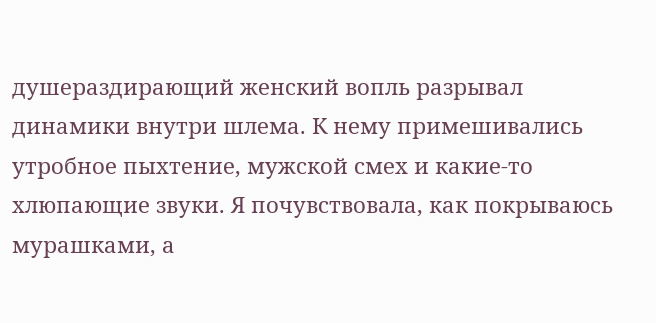душераздирающий женский вопль разрывал динамики внутри шлема. К нему примешивались утробное пыхтение, мужской смех и какие-то хлюпающие звуки. Я почувствовала, как покрываюсь мурашками, а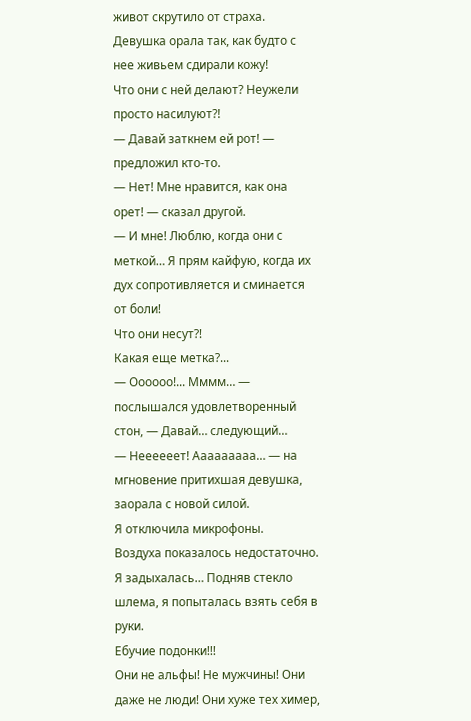живот скрутило от страха.
Девушка орала так, как будто с нее живьем сдирали кожу!
Что они с ней делают? Неужели просто насилуют?!
— Давай заткнем ей рот! — предложил кто-то.
— Нет! Мне нравится, как она орет! — сказал другой.
— И мне! Люблю, когда они с меткой… Я прям кайфую, когда их дух сопротивляется и сминается от боли!
Что они несут?!
Какая еще метка?...
— Оооооо!... Мммм… — послышался удовлетворенный стон, — Давай… следующий…
— Неееееет! Ааааааааа… — на мгновение притихшая девушка, заорала с новой силой.
Я отключила микрофоны.
Воздуха показалось недостаточно. Я задыхалась… Подняв стекло шлема, я попыталась взять себя в руки.
Ебучие подонки!!!
Они не альфы! Не мужчины! Они даже не люди! Они хуже тех химер,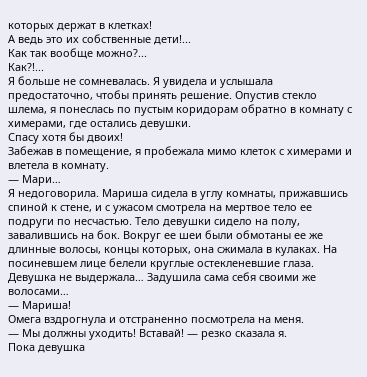которых держат в клетках!
А ведь это их собственные дети!...
Как так вообще можно?...
Как?!...
Я больше не сомневалась. Я увидела и услышала предостаточно, чтобы принять решение. Опустив стекло шлема, я понеслась по пустым коридорам обратно в комнату с химерами, где остались девушки.
Спасу хотя бы двоих!
Забежав в помещение, я пробежала мимо клеток с химерами и влетела в комнату.
— Мари…
Я недоговорила. Мариша сидела в углу комнаты, прижавшись спиной к стене, и с ужасом смотрела на мертвое тело ее подруги по несчастью. Тело девушки сидело на полу, завалившись на бок. Вокруг ее шеи были обмотаны ее же длинные волосы, концы которых, она сжимала в кулаках. На посиневшем лице белели круглые остекленевшие глаза.
Девушка не выдержала… Задушила сама себя своими же волосами…
— Мариша!
Омега вздрогнула и отстраненно посмотрела на меня.
— Мы должны уходить! Вставай! — резко сказала я.
Пока девушка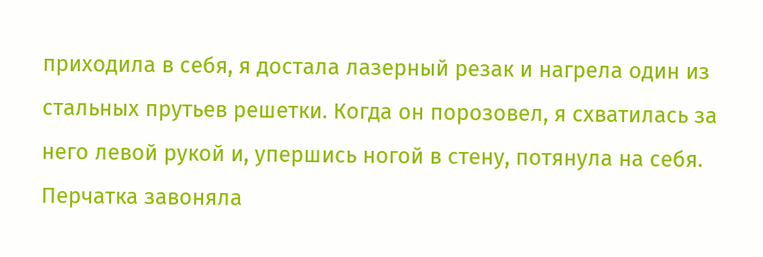приходила в себя, я достала лазерный резак и нагрела один из стальных прутьев решетки. Когда он порозовел, я схватилась за него левой рукой и, упершись ногой в стену, потянула на себя. Перчатка завоняла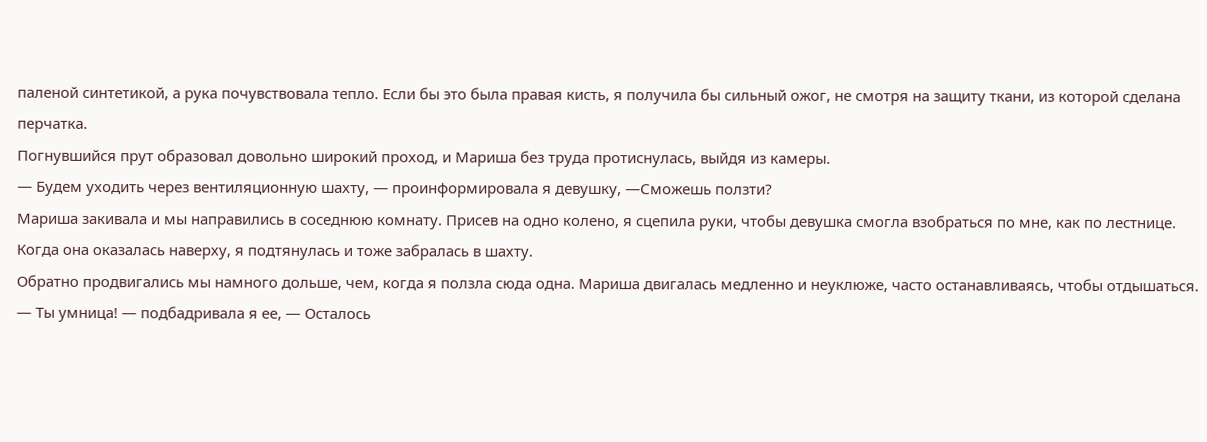паленой синтетикой, а рука почувствовала тепло. Если бы это была правая кисть, я получила бы сильный ожог, не смотря на защиту ткани, из которой сделана перчатка.
Погнувшийся прут образовал довольно широкий проход, и Мариша без труда протиснулась, выйдя из камеры.
— Будем уходить через вентиляционную шахту, — проинформировала я девушку, —Сможешь ползти?
Мариша закивала и мы направились в соседнюю комнату. Присев на одно колено, я сцепила руки, чтобы девушка смогла взобраться по мне, как по лестнице. Когда она оказалась наверху, я подтянулась и тоже забралась в шахту.
Обратно продвигались мы намного дольше, чем, когда я ползла сюда одна. Мариша двигалась медленно и неуклюже, часто останавливаясь, чтобы отдышаться.
— Ты умница! — подбадривала я ее, — Осталось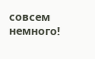совсем немного!